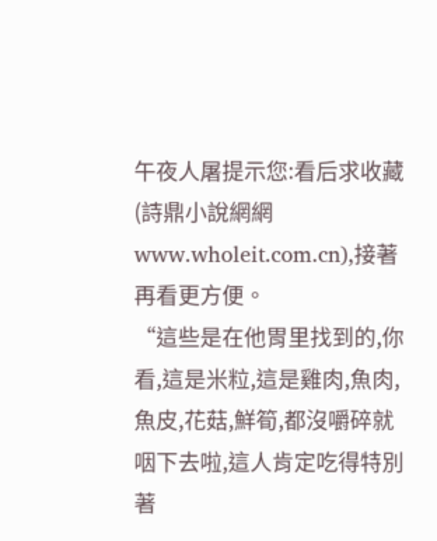午夜人屠提示您:看后求收藏(詩鼎小說網網www.wholeit.com.cn),接著再看更方便。
“這些是在他胃里找到的,你看,這是米粒,這是雞肉,魚肉,魚皮,花菇,鮮筍,都沒嚼碎就咽下去啦,這人肯定吃得特別著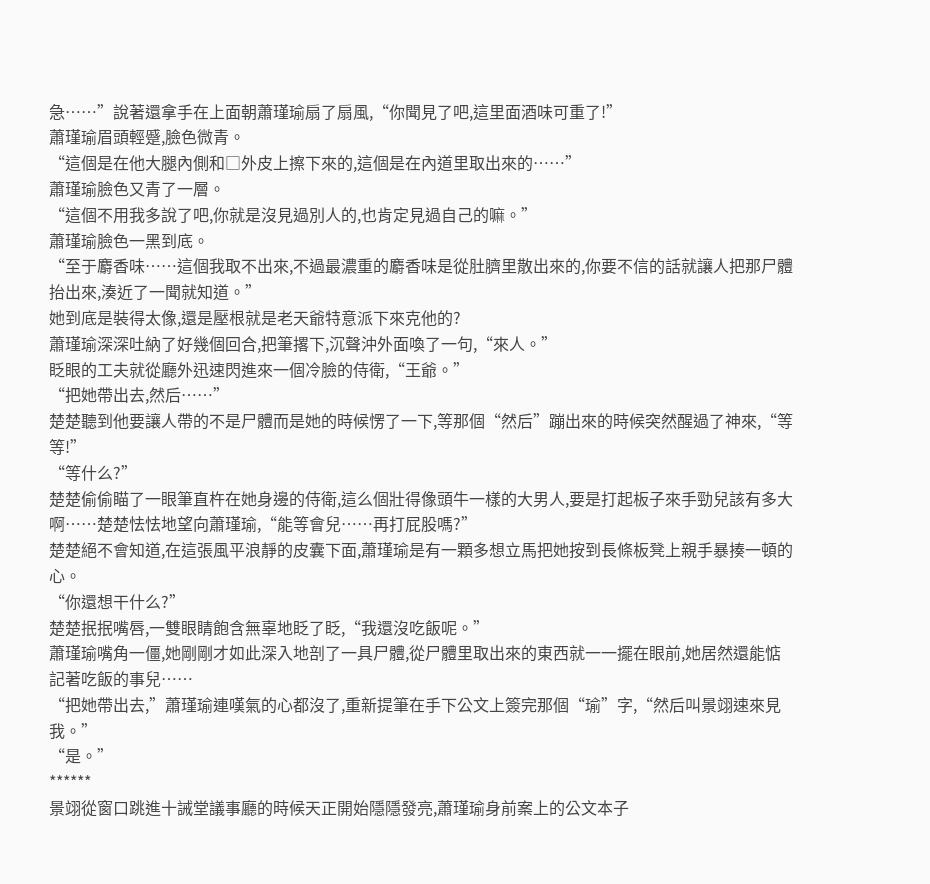急……”說著還拿手在上面朝蕭瑾瑜扇了扇風,“你聞見了吧,這里面酒味可重了!”
蕭瑾瑜眉頭輕蹙,臉色微青。
“這個是在他大腿內側和□外皮上擦下來的,這個是在內道里取出來的……”
蕭瑾瑜臉色又青了一層。
“這個不用我多說了吧,你就是沒見過別人的,也肯定見過自己的嘛。”
蕭瑾瑜臉色一黑到底。
“至于麝香味……這個我取不出來,不過最濃重的麝香味是從肚臍里散出來的,你要不信的話就讓人把那尸體抬出來,湊近了一聞就知道。”
她到底是裝得太像,還是壓根就是老天爺特意派下來克他的?
蕭瑾瑜深深吐納了好幾個回合,把筆撂下,沉聲沖外面喚了一句,“來人。”
眨眼的工夫就從廳外迅速閃進來一個冷臉的侍衛,“王爺。”
“把她帶出去,然后……”
楚楚聽到他要讓人帶的不是尸體而是她的時候愣了一下,等那個“然后”蹦出來的時候突然醒過了神來,“等等!”
“等什么?”
楚楚偷偷瞄了一眼筆直杵在她身邊的侍衛,這么個壯得像頭牛一樣的大男人,要是打起板子來手勁兒該有多大啊……楚楚怯怯地望向蕭瑾瑜,“能等會兒……再打屁股嗎?”
楚楚絕不會知道,在這張風平浪靜的皮囊下面,蕭瑾瑜是有一顆多想立馬把她按到長條板凳上親手暴揍一頓的心。
“你還想干什么?”
楚楚抿抿嘴唇,一雙眼睛飽含無辜地眨了眨,“我還沒吃飯呢。”
蕭瑾瑜嘴角一僵,她剛剛才如此深入地剖了一具尸體,從尸體里取出來的東西就一一擺在眼前,她居然還能惦記著吃飯的事兒……
“把她帶出去,”蕭瑾瑜連嘆氣的心都沒了,重新提筆在手下公文上簽完那個“瑜”字,“然后叫景翊速來見我。”
“是。”
******
景翊從窗口跳進十誡堂議事廳的時候天正開始隱隱發亮,蕭瑾瑜身前案上的公文本子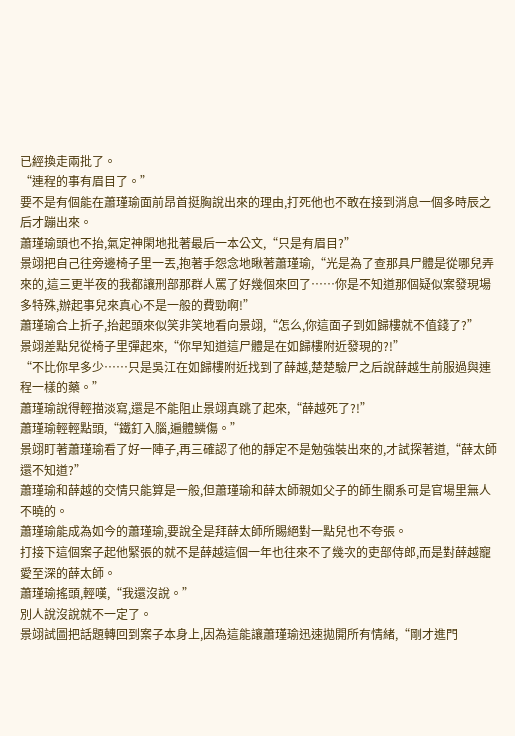已經換走兩批了。
“連程的事有眉目了。”
要不是有個能在蕭瑾瑜面前昂首挺胸說出來的理由,打死他也不敢在接到消息一個多時辰之后才蹦出來。
蕭瑾瑜頭也不抬,氣定神閑地批著最后一本公文,“只是有眉目?”
景翊把自己往旁邊椅子里一丟,抱著手怨念地瞅著蕭瑾瑜,“光是為了查那具尸體是從哪兒弄來的,這三更半夜的我都讓刑部那群人罵了好幾個來回了……你是不知道那個疑似案發現場多特殊,辦起事兒來真心不是一般的費勁啊!”
蕭瑾瑜合上折子,抬起頭來似笑非笑地看向景翊,“怎么,你這面子到如歸樓就不值錢了?”
景翊差點兒從椅子里彈起來,“你早知道這尸體是在如歸樓附近發現的?!”
“不比你早多少……只是吳江在如歸樓附近找到了薛越,楚楚驗尸之后說薛越生前服過與連程一樣的藥。”
蕭瑾瑜說得輕描淡寫,還是不能阻止景翊真跳了起來,“薛越死了?!”
蕭瑾瑜輕輕點頭,“鐵釘入腦,遍體鱗傷。”
景翊盯著蕭瑾瑜看了好一陣子,再三確認了他的靜定不是勉強裝出來的,才試探著道,“薛太師還不知道?”
蕭瑾瑜和薛越的交情只能算是一般,但蕭瑾瑜和薛太師親如父子的師生關系可是官場里無人不曉的。
蕭瑾瑜能成為如今的蕭瑾瑜,要說全是拜薛太師所賜絕對一點兒也不夸張。
打接下這個案子起他緊張的就不是薛越這個一年也往來不了幾次的吏部侍郎,而是對薛越寵愛至深的薛太師。
蕭瑾瑜搖頭,輕嘆,“我還沒說。”
別人說沒說就不一定了。
景翊試圖把話題轉回到案子本身上,因為這能讓蕭瑾瑜迅速拋開所有情緒,“剛才進門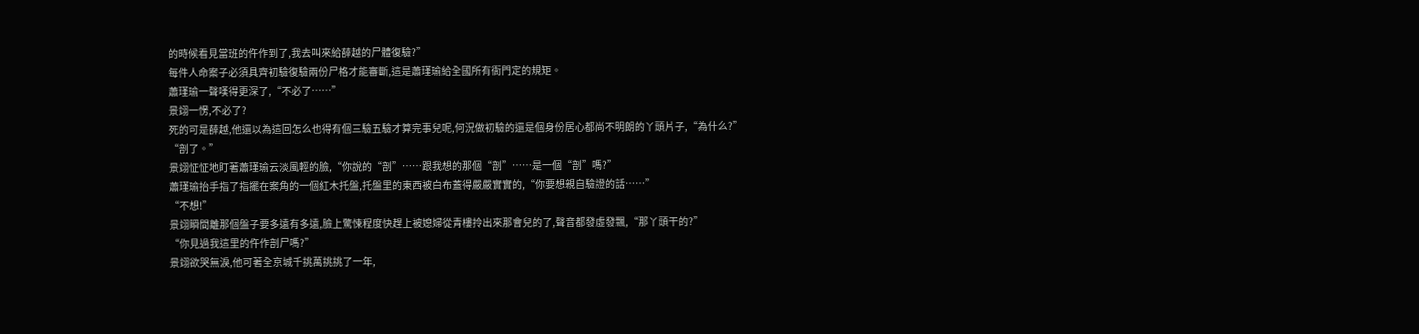的時候看見當班的仵作到了,我去叫來給薛越的尸體復驗?”
每件人命案子必須具齊初驗復驗兩份尸格才能審斷,這是蕭瑾瑜給全國所有衙門定的規矩。
蕭瑾瑜一聲嘆得更深了,“不必了……”
景翊一愣,不必了?
死的可是薛越,他還以為這回怎么也得有個三驗五驗才算完事兒呢,何況做初驗的還是個身份居心都尚不明朗的丫頭片子,“為什么?”
“剖了。”
景翊怔怔地盯著蕭瑾瑜云淡風輕的臉,“你說的“剖”……跟我想的那個“剖”……是一個“剖”嗎?”
蕭瑾瑜抬手指了指擺在案角的一個紅木托盤,托盤里的東西被白布蓋得嚴嚴實實的,“你要想親自驗證的話……”
“不想!”
景翊瞬間離那個盤子要多遠有多遠,臉上驚悚程度快趕上被媳婦從青樓拎出來那會兒的了,聲音都發虛發飄,“那丫頭干的?”
“你見過我這里的仵作剖尸嗎?”
景翊欲哭無淚,他可著全京城千挑萬挑挑了一年,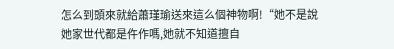怎么到頭來就給蕭瑾瑜送來這么個神物啊!“她不是說她家世代都是仵作嗎,她就不知道擅自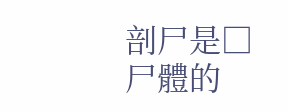剖尸是□尸體的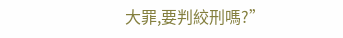大罪,要判絞刑嗎?”